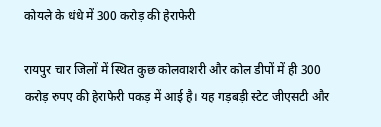कोयले के धंधे में 300 करोड़ की हेराफेरी

रायपुर चार जिलों में स्थित कुछ कोलवाशरी और कोल डीपों में ही 300 करोड़ रुपए की हेराफेरी पकड़ में आई है। यह गड़बड़ी स्टेट जीएसटी और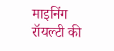माइनिंग रॉयल्टी की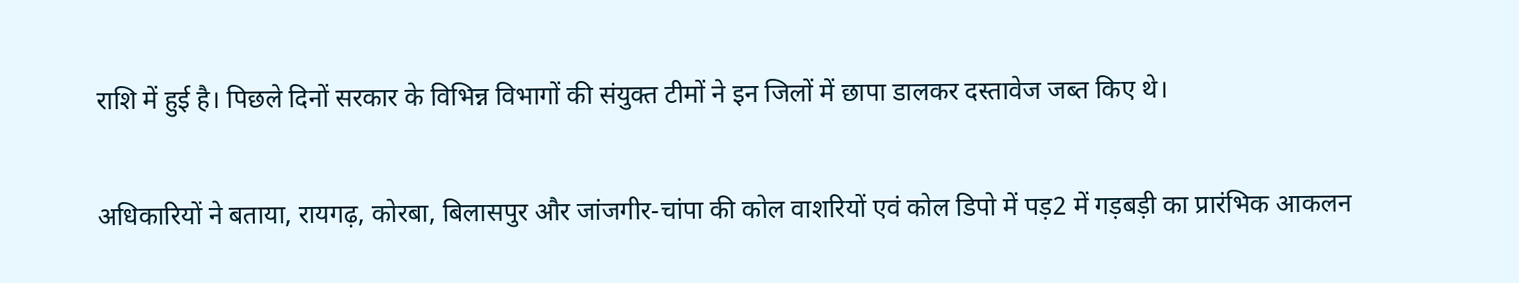राशि में हुई है। पिछले दिनों सरकार के विभिन्न विभागों की संयुक्त टीमों ने इन जिलों में छापा डालकर दस्तावेज जब्त किए थे।

अधिकारियों ने बताया, रायगढ़, कोरबा, बिलासपुर और जांजगीर-चांपा की कोल वाशरियों एवं कोल डिपो में पड़2 में गड़बड़ी का प्रारंभिक आकलन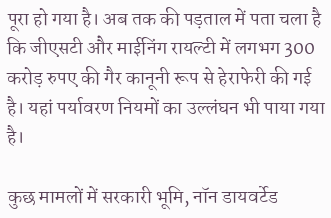पूरा हो गया है। अब तक की पड़ताल में पता चला है कि जीएसटी और माईनिंग रायल्टी में लगभग 300 करोड़ रुपए की गैर कानूनी रूप से हेराफेरी की गई है। यहां पर्यावरण नियमों का उल्लंघन भी पाया गया है।

कुछ मामलों में सरकारी भूमि, नॉन डायवर्टेड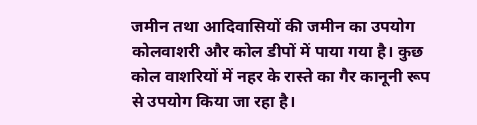जमीन तथा आदिवासियों की जमीन का उपयोग कोलवाशरी और कोल डीपों में पाया गया है। कुछ कोल वाशरियों में नहर के रास्ते का गैर कानूनी रूप से उपयोग किया जा रहा है।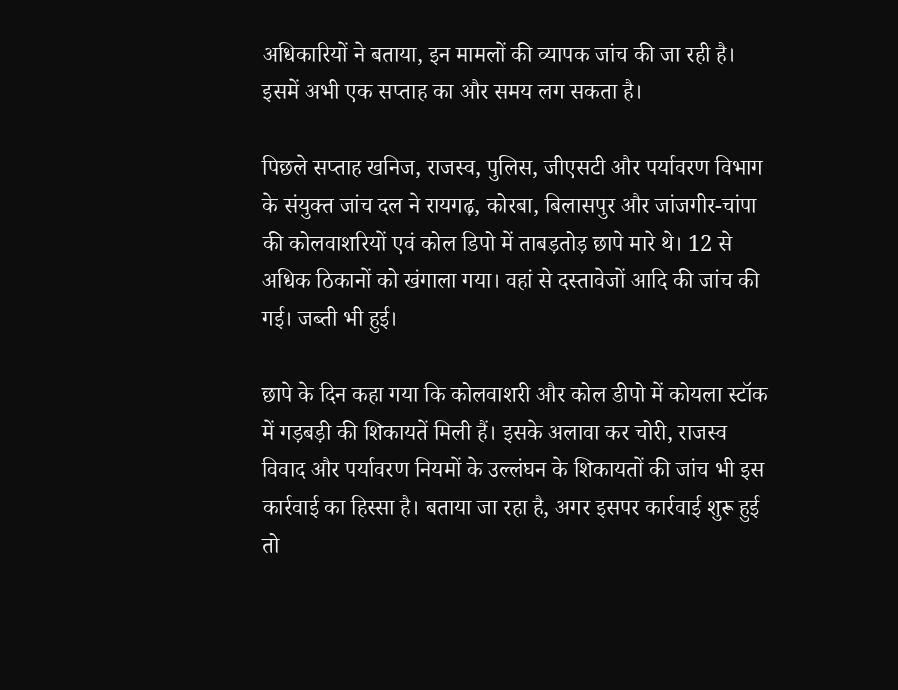अधिकारियों ने बताया, इन मामलों की व्यापक जांच की जा रही है। इसमें अभी एक सप्ताह का और समय लग सकता है।

पिछले सप्ताह खनिज, राजस्व, पुलिस, जीएसटी और पर्यावरण विभाग के संयुक्त जांच दल ने रायगढ़, कोरबा, बिलासपुर और जांजगीर-चांपा की कोलवाशरियों एवं कोल डिपो में ताबड़तोड़ छापे मारे थे। 12 से अधिक ठिकानों को खंगाला गया। वहां से दस्तावेजों आदि की जांच की गई। जब्ती भी हुई।

छापे के दिन कहा गया कि कोलवाशरी और कोल डीपो में कोयला स्टॉक में गड़बड़ी की शिकायतें मिली हैं। इसके अलावा कर चोरी, राजस्व विवाद और पर्यावरण नियमों के उल्लंघन के शिकायतों की जांच भी इस कार्रवाई का हिस्सा है। बताया जा रहा है, अगर इसपर कार्रवाई शुरू हुई तो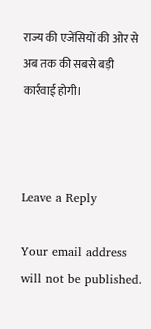राज्य की एजेंसियों की ओर से अब तक की सबसे बड़ी कार्रवाई होगी।



Leave a Reply

Your email address will not be published.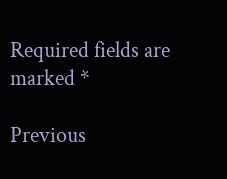Required fields are marked *

Previous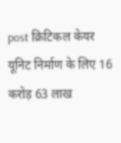post क्रिटिकल केयर यूनिट निर्माण के लिए 16 करोड़ 63 लाख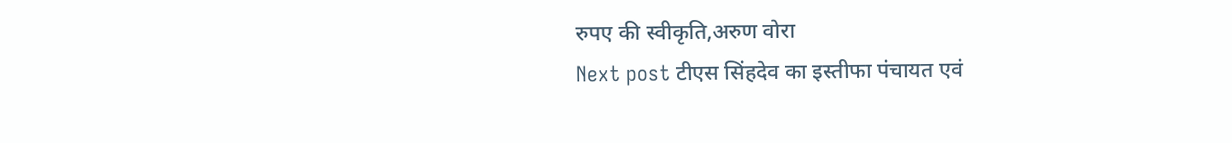रुपए की स्वीकृति,अरुण वोरा
Next post टीएस सिंहदेव का इस्तीफा पंचायत एवं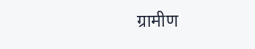ग्रामीण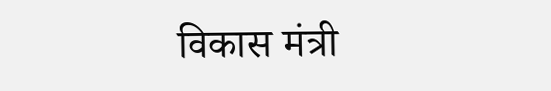विकास मंत्री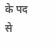के पद से